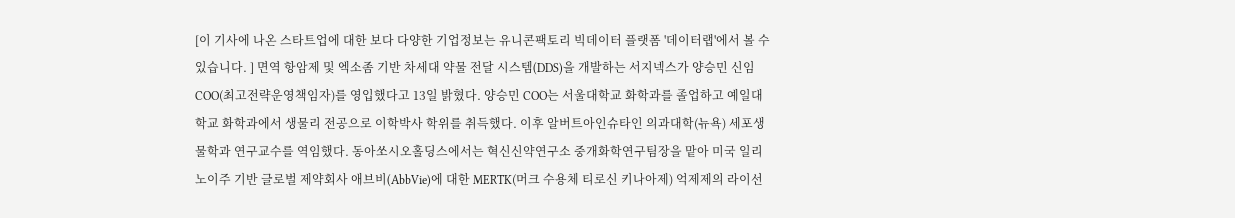[이 기사에 나온 스타트업에 대한 보다 다양한 기업정보는 유니콘팩토리 빅데이터 플랫폼 '데이터랩'에서 볼 수 있습니다. ] 면역 항암제 및 엑소좀 기반 차세대 약물 전달 시스템(DDS)을 개발하는 서지넥스가 양승민 신임 COO(최고전략운영책임자)를 영입했다고 13일 밝혔다. 양승민 COO는 서울대학교 화학과를 졸업하고 예일대학교 화학과에서 생물리 전공으로 이학박사 학위를 취득했다. 이후 알버트아인슈타인 의과대학(뉴욕) 세포생물학과 연구교수를 역임했다. 동아쏘시오홀딩스에서는 혁신신약연구소 중개화학연구팀장을 맡아 미국 일리노이주 기반 글로벌 제약회사 애브비(AbbVie)에 대한 MERTK(머크 수용체 티로신 키나아제) 억제제의 라이선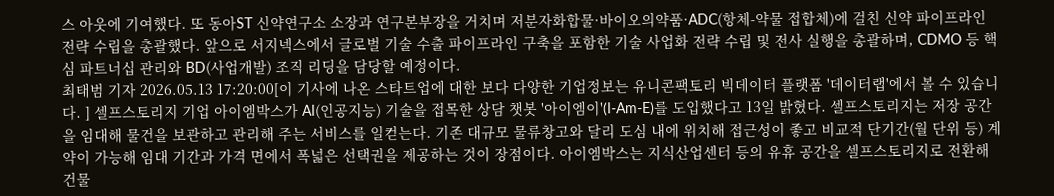스 아웃에 기여했다. 또 동아ST 신약연구소 소장과 연구본부장을 거치며 저분자화합물·바이오의약품·ADC(항체-약물 접합체)에 걸친 신약 파이프라인 전략 수립을 총괄했다. 앞으로 서지넥스에서 글로벌 기술 수출 파이프라인 구축을 포함한 기술 사업화 전략 수립 및 전사 실행을 총괄하며, CDMO 등 핵심 파트너십 관리와 BD(사업개발) 조직 리딩을 담당할 예정이다.
최태범 기자 2026.05.13 17:20:00[이 기사에 나온 스타트업에 대한 보다 다양한 기업정보는 유니콘팩토리 빅데이터 플랫폼 '데이터랩'에서 볼 수 있습니다. ] 셀프스토리지 기업 아이엠박스가 AI(인공지능) 기술을 접목한 상담 챗봇 '아이엠이'(I-Am-E)를 도입했다고 13일 밝혔다. 셀프스토리지는 저장 공간을 임대해 물건을 보관하고 관리해 주는 서비스를 일컫는다. 기존 대규모 물류창고와 달리 도심 내에 위치해 접근성이 좋고 비교적 단기간(월 단위 등) 계약이 가능해 임대 기간과 가격 면에서 폭넓은 선택권을 제공하는 것이 장점이다. 아이엠박스는 지식산업센터 등의 유휴 공간을 셀프스토리지로 전환해 건물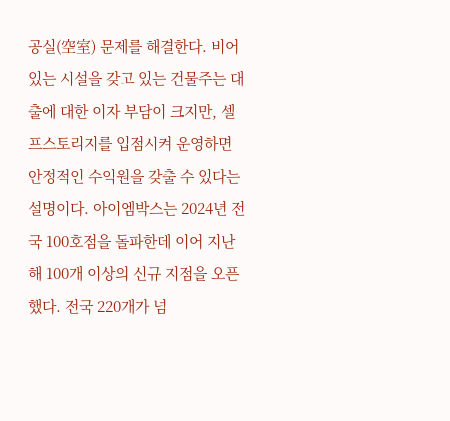공실(空室) 문제를 해결한다. 비어 있는 시설을 갖고 있는 건물주는 대출에 대한 이자 부담이 크지만, 셀프스토리지를 입점시켜 운영하면 안정적인 수익원을 갖출 수 있다는 설명이다. 아이엠박스는 2024년 전국 100호점을 돌파한데 이어 지난해 100개 이상의 신규 지점을 오픈했다. 전국 220개가 넘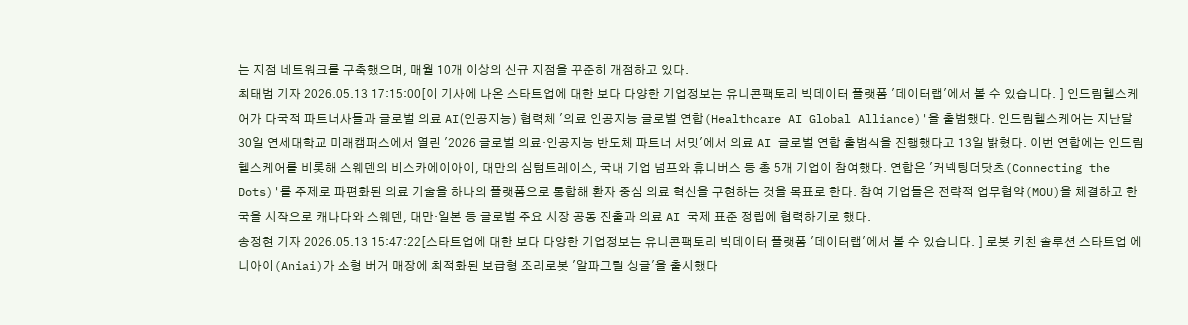는 지점 네트워크를 구축했으며, 매월 10개 이상의 신규 지점을 꾸준히 개점하고 있다.
최태범 기자 2026.05.13 17:15:00[이 기사에 나온 스타트업에 대한 보다 다양한 기업정보는 유니콘팩토리 빅데이터 플랫폼 '데이터랩'에서 볼 수 있습니다. ] 인드림헬스케어가 다국적 파트너사들과 글로벌 의료 AI(인공지능) 협력체 '의료 인공지능 글로벌 연합(Healthcare AI Global Alliance)'을 출범했다. 인드림헬스케어는 지난달 30일 연세대학교 미래캠퍼스에서 열린 '2026 글로벌 의료·인공지능 반도체 파트너 서밋'에서 의료 AI 글로벌 연합 출범식을 진행했다고 13일 밝혔다. 이번 연합에는 인드림헬스케어를 비롯해 스웨덴의 비스카에이아이, 대만의 심텀트레이스, 국내 기업 넘프와 휴니버스 등 총 5개 기업이 참여했다. 연합은 '커넥팅더닷츠(Connecting the Dots)'를 주제로 파편화된 의료 기술을 하나의 플랫폼으로 통합해 환자 중심 의료 혁신을 구현하는 것을 목표로 한다. 참여 기업들은 전략적 업무협약(MOU)을 체결하고 한국을 시작으로 캐나다와 스웨덴, 대만·일본 등 글로벌 주요 시장 공동 진출과 의료 AI 국제 표준 정립에 협력하기로 했다.
송정현 기자 2026.05.13 15:47:22[스타트업에 대한 보다 다양한 기업정보는 유니콘팩토리 빅데이터 플랫폼 '데이터랩'에서 볼 수 있습니다. ] 로봇 키친 솔루션 스타트업 에니아이(Aniai)가 소형 버거 매장에 최적화된 보급형 조리로봇 '알파그릴 싱글'을 출시했다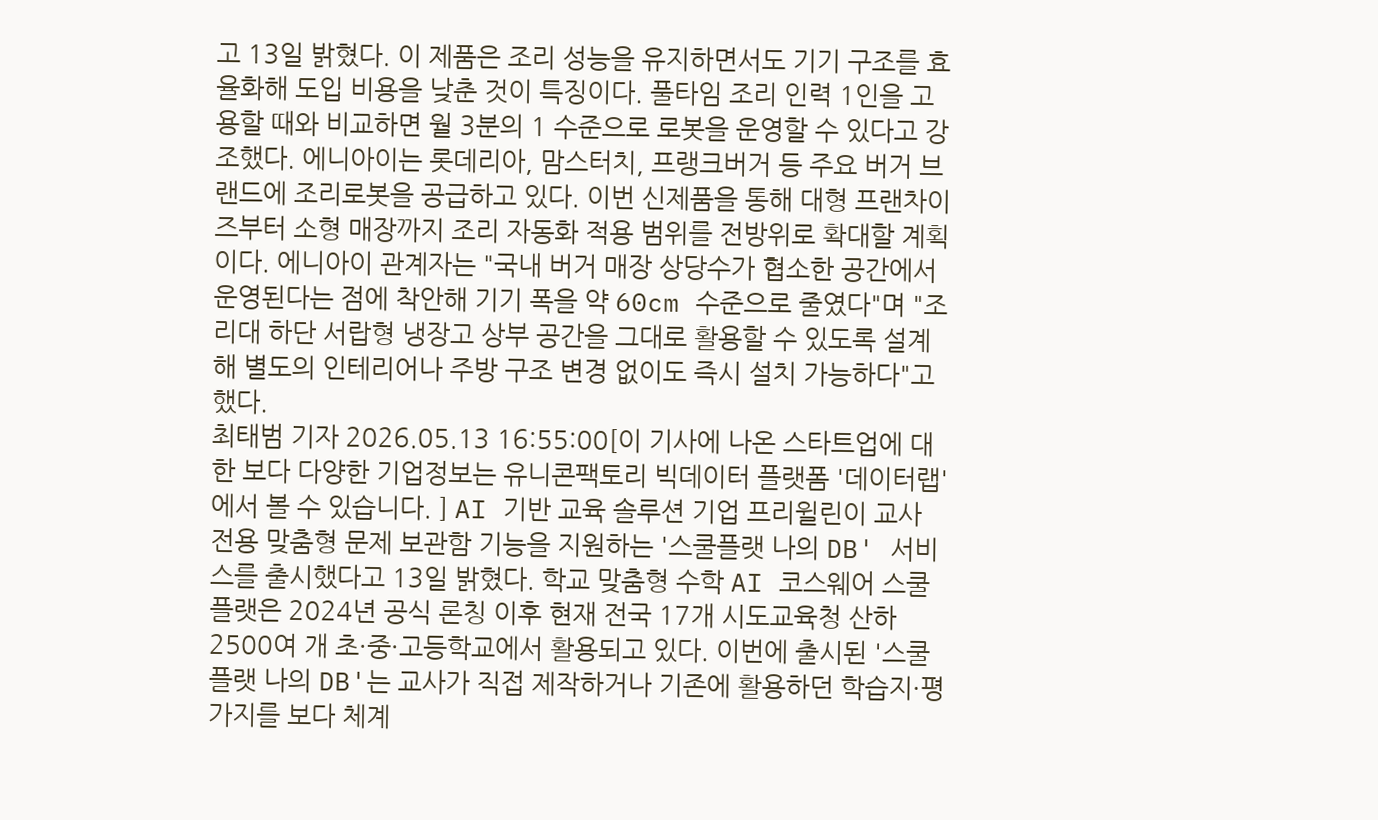고 13일 밝혔다. 이 제품은 조리 성능을 유지하면서도 기기 구조를 효율화해 도입 비용을 낮춘 것이 특징이다. 풀타임 조리 인력 1인을 고용할 때와 비교하면 월 3분의 1 수준으로 로봇을 운영할 수 있다고 강조했다. 에니아이는 롯데리아, 맘스터치, 프랭크버거 등 주요 버거 브랜드에 조리로봇을 공급하고 있다. 이번 신제품을 통해 대형 프랜차이즈부터 소형 매장까지 조리 자동화 적용 범위를 전방위로 확대할 계획이다. 에니아이 관계자는 "국내 버거 매장 상당수가 협소한 공간에서 운영된다는 점에 착안해 기기 폭을 약 60cm 수준으로 줄였다"며 "조리대 하단 서랍형 냉장고 상부 공간을 그대로 활용할 수 있도록 설계해 별도의 인테리어나 주방 구조 변경 없이도 즉시 설치 가능하다"고 했다.
최태범 기자 2026.05.13 16:55:00[이 기사에 나온 스타트업에 대한 보다 다양한 기업정보는 유니콘팩토리 빅데이터 플랫폼 '데이터랩'에서 볼 수 있습니다. ] AI 기반 교육 솔루션 기업 프리윌린이 교사 전용 맞춤형 문제 보관함 기능을 지원하는 '스쿨플랫 나의 DB' 서비스를 출시했다고 13일 밝혔다. 학교 맞춤형 수학 AI 코스웨어 스쿨플랫은 2024년 공식 론칭 이후 현재 전국 17개 시도교육청 산하 2500여 개 초·중·고등학교에서 활용되고 있다. 이번에 출시된 '스쿨플랫 나의 DB'는 교사가 직접 제작하거나 기존에 활용하던 학습지·평가지를 보다 체계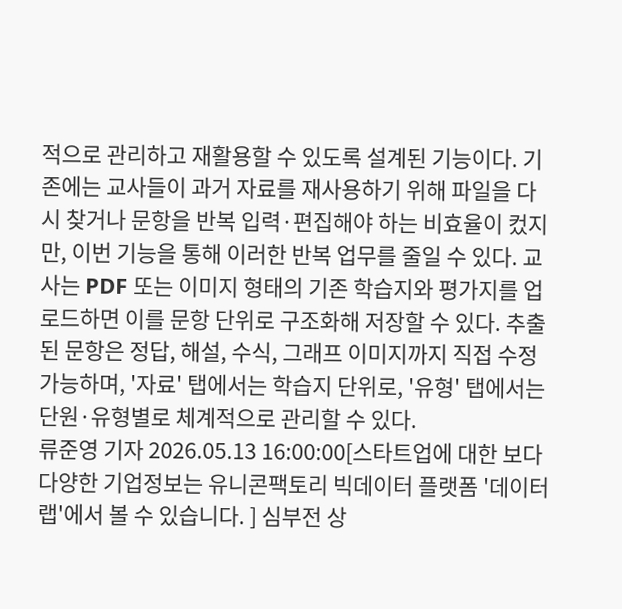적으로 관리하고 재활용할 수 있도록 설계된 기능이다. 기존에는 교사들이 과거 자료를 재사용하기 위해 파일을 다시 찾거나 문항을 반복 입력·편집해야 하는 비효율이 컸지만, 이번 기능을 통해 이러한 반복 업무를 줄일 수 있다. 교사는 PDF 또는 이미지 형태의 기존 학습지와 평가지를 업로드하면 이를 문항 단위로 구조화해 저장할 수 있다. 추출된 문항은 정답, 해설, 수식, 그래프 이미지까지 직접 수정 가능하며, '자료' 탭에서는 학습지 단위로, '유형' 탭에서는 단원·유형별로 체계적으로 관리할 수 있다.
류준영 기자 2026.05.13 16:00:00[스타트업에 대한 보다 다양한 기업정보는 유니콘팩토리 빅데이터 플랫폼 '데이터랩'에서 볼 수 있습니다. ] 심부전 상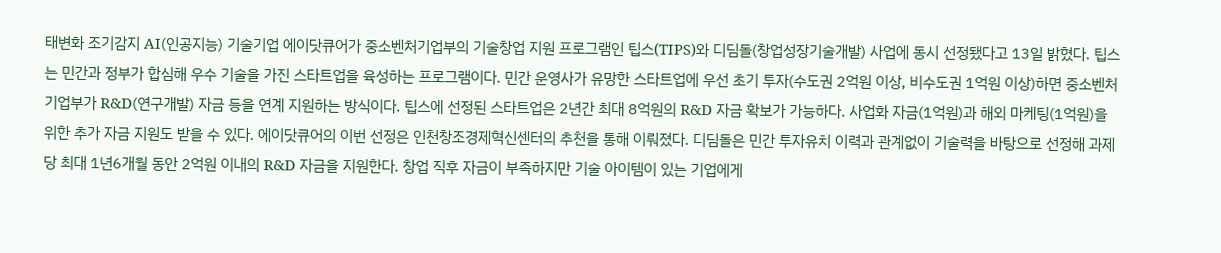태변화 조기감지 AI(인공지능) 기술기업 에이닷큐어가 중소벤처기업부의 기술창업 지원 프로그램인 팁스(TIPS)와 디딤돌(창업성장기술개발) 사업에 동시 선정됐다고 13일 밝혔다. 팁스는 민간과 정부가 합심해 우수 기술을 가진 스타트업을 육성하는 프로그램이다. 민간 운영사가 유망한 스타트업에 우선 초기 투자(수도권 2억원 이상, 비수도권 1억원 이상)하면 중소벤처기업부가 R&D(연구개발) 자금 등을 연계 지원하는 방식이다. 팁스에 선정된 스타트업은 2년간 최대 8억원의 R&D 자금 확보가 가능하다. 사업화 자금(1억원)과 해외 마케팅(1억원)을 위한 추가 자금 지원도 받을 수 있다. 에이닷큐어의 이번 선정은 인천창조경제혁신센터의 추천을 통해 이뤄졌다. 디딤돌은 민간 투자유치 이력과 관계없이 기술력을 바탕으로 선정해 과제당 최대 1년6개월 동안 2억원 이내의 R&D 자금을 지원한다. 창업 직후 자금이 부족하지만 기술 아이템이 있는 기업에게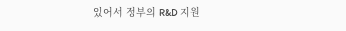있어서 정부의 R&D 지원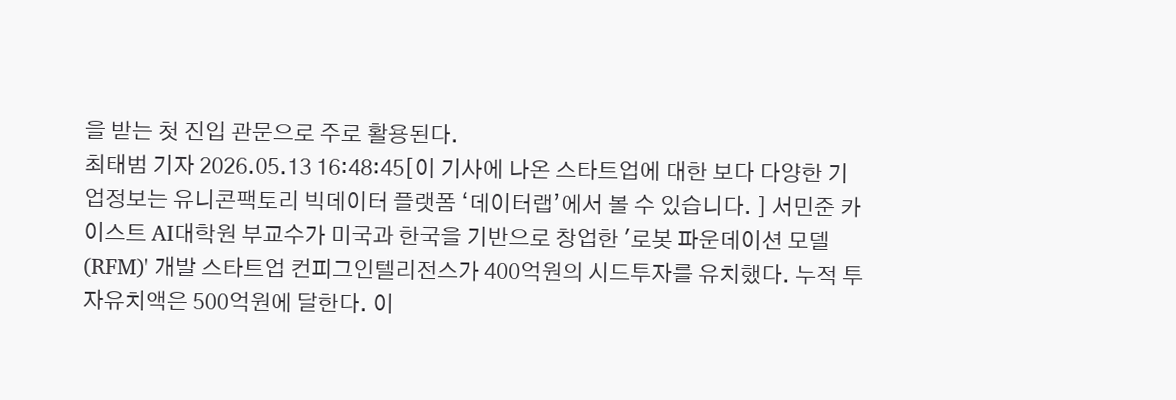을 받는 첫 진입 관문으로 주로 활용된다.
최태범 기자 2026.05.13 16:48:45[이 기사에 나온 스타트업에 대한 보다 다양한 기업정보는 유니콘팩토리 빅데이터 플랫폼 ‘데이터랩’에서 볼 수 있습니다. ] 서민준 카이스트 AI대학원 부교수가 미국과 한국을 기반으로 창업한 '로봇 파운데이션 모델(RFM)' 개발 스타트업 컨피그인텔리전스가 400억원의 시드투자를 유치했다. 누적 투자유치액은 500억원에 달한다. 이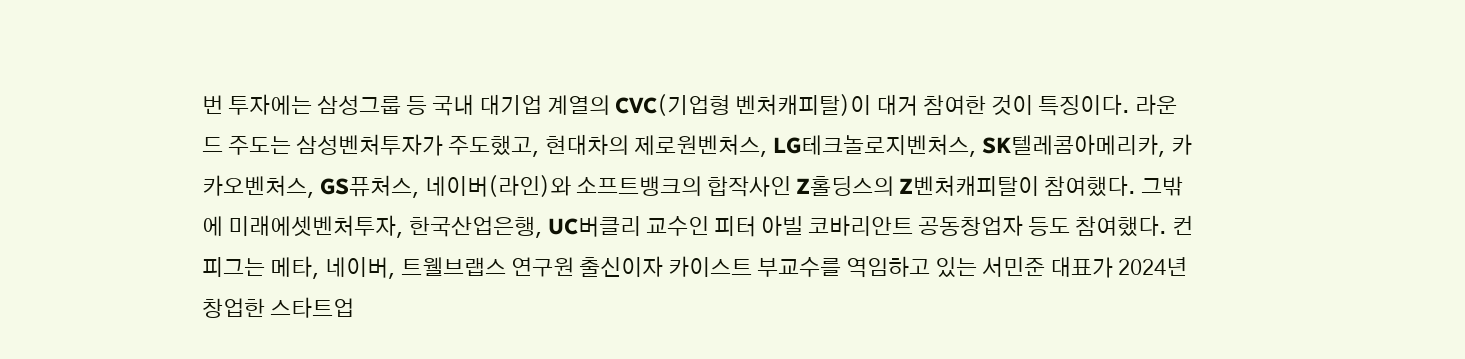번 투자에는 삼성그룹 등 국내 대기업 계열의 CVC(기업형 벤처캐피탈)이 대거 참여한 것이 특징이다. 라운드 주도는 삼성벤처투자가 주도했고, 현대차의 제로원벤처스, LG테크놀로지벤처스, SK텔레콤아메리카, 카카오벤처스, GS퓨처스, 네이버(라인)와 소프트뱅크의 합작사인 Z홀딩스의 Z벤처캐피탈이 참여했다. 그밖에 미래에셋벤처투자, 한국산업은행, UC버클리 교수인 피터 아빌 코바리안트 공동창업자 등도 참여했다. 컨피그는 메타, 네이버, 트웰브랩스 연구원 출신이자 카이스트 부교수를 역임하고 있는 서민준 대표가 2024년 창업한 스타트업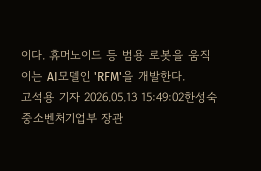이다. 휴머노이드 등 범용 로봇을 움직이는 AI모델인 'RFM'을 개발한다.
고석용 기자 2026.05.13 15:49:02한성숙 중소벤처기업부 장관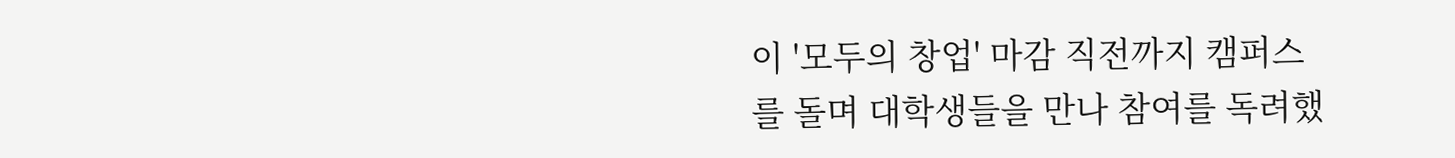이 '모두의 창업' 마감 직전까지 캠퍼스를 돌며 대학생들을 만나 참여를 독려했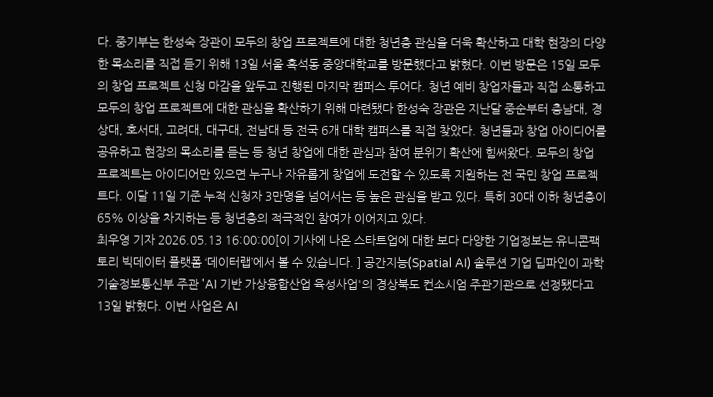다. 중기부는 한성숙 장관이 모두의 창업 프로젝트에 대한 청년층 관심을 더욱 확산하고 대학 현장의 다양한 목소리를 직접 듣기 위해 13일 서울 흑석동 중앙대학교를 방문했다고 밝혔다. 이번 방문은 15일 모두의 창업 프로젝트 신청 마감을 앞두고 진행된 마지막 캠퍼스 투어다. 청년 예비 창업자들과 직접 소통하고 모두의 창업 프로젝트에 대한 관심을 확산하기 위해 마련됐다 한성숙 장관은 지난달 중순부터 충남대, 경상대, 호서대, 고려대, 대구대, 전남대 등 전국 6개 대학 캠퍼스를 직접 찾았다. 청년들과 창업 아이디어를 공유하고 현장의 목소리를 듣는 등 청년 창업에 대한 관심과 참여 분위기 확산에 힘써왔다. 모두의 창업 프로젝트는 아이디어만 있으면 누구나 자유롭게 창업에 도전할 수 있도록 지원하는 전 국민 창업 프로젝트다. 이달 11일 기준 누적 신청자 3만명을 넘어서는 등 높은 관심을 받고 있다. 특히 30대 이하 청년층이 65% 이상을 차지하는 등 청년층의 적극적인 참여가 이어지고 있다.
최우영 기자 2026.05.13 16:00:00[이 기사에 나온 스타트업에 대한 보다 다양한 기업정보는 유니콘팩토리 빅데이터 플랫폼 ‘데이터랩’에서 볼 수 있습니다. ] 공간지능(Spatial AI) 솔루션 기업 딥파인이 과학기술정보통신부 주관 'AI 기반 가상융합산업 육성사업'의 경상북도 컨소시엄 주관기관으로 선정됐다고 13일 밝혔다. 이번 사업은 AI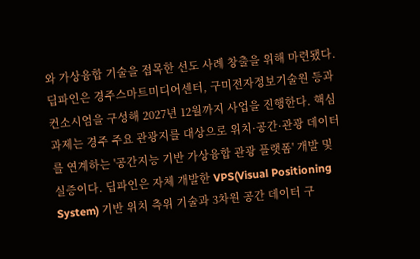와 가상융합 기술을 접목한 선도 사례 창출을 위해 마련됐다. 딥파인은 경주스마트미디어센터, 구미전자정보기술원 등과 컨소시엄을 구성해 2027년 12월까지 사업을 진행한다. 핵심 과제는 경주 주요 관광지를 대상으로 위치·공간·관광 데이터를 연계하는 '공간지능 기반 가상융합 관광 플랫폼' 개발 및 실증이다. 딥파인은 자체 개발한 VPS(Visual Positioning System) 기반 위치 측위 기술과 3차원 공간 데이터 구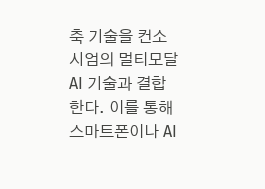축 기술을 컨소시엄의 멀티모달 AI 기술과 결합한다. 이를 통해 스마트폰이나 AI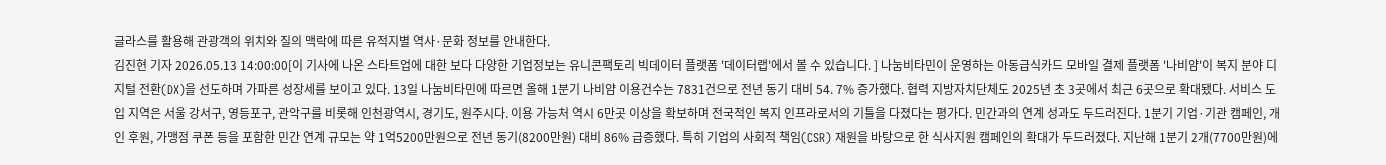글라스를 활용해 관광객의 위치와 질의 맥락에 따른 유적지별 역사·문화 정보를 안내한다.
김진현 기자 2026.05.13 14:00:00[이 기사에 나온 스타트업에 대한 보다 다양한 기업정보는 유니콘팩토리 빅데이터 플랫폼 '데이터랩'에서 볼 수 있습니다. ] 나눔비타민이 운영하는 아동급식카드 모바일 결제 플랫폼 '나비얌'이 복지 분야 디지털 전환(DX)을 선도하며 가파른 성장세를 보이고 있다. 13일 나눔비타민에 따르면 올해 1분기 나비얌 이용건수는 7831건으로 전년 동기 대비 54. 7% 증가했다. 협력 지방자치단체도 2025년 초 3곳에서 최근 6곳으로 확대됐다. 서비스 도입 지역은 서울 강서구, 영등포구, 관악구를 비롯해 인천광역시, 경기도, 원주시다. 이용 가능처 역시 6만곳 이상을 확보하며 전국적인 복지 인프라로서의 기틀을 다졌다는 평가다. 민간과의 연계 성과도 두드러진다. 1분기 기업·기관 캠페인, 개인 후원, 가맹점 쿠폰 등을 포함한 민간 연계 규모는 약 1억5200만원으로 전년 동기(8200만원) 대비 86% 급증했다. 특히 기업의 사회적 책임(CSR) 재원을 바탕으로 한 식사지원 캠페인의 확대가 두드러졌다. 지난해 1분기 2개(7700만원)에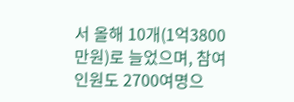서 올해 10개(1억3800만원)로 늘었으며, 참여 인원도 2700여명으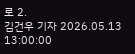로 2.
김건우 기자 2026.05.13 13:00:00